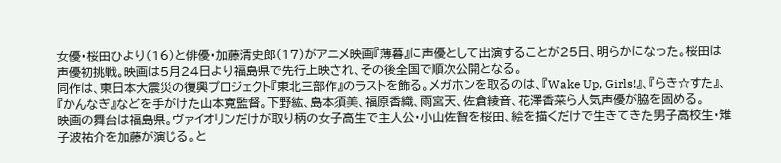女優・桜田ひより(16)と俳優・加藤清史郎(17)がアニメ映画『薄暮』に声優として出演することが25日、明らかになった。桜田は声優初挑戦。映画は5月24日より福島県で先行上映され、その後全国で順次公開となる。
同作は、東日本大震災の復興プロジェクト『東北三部作』のラストを飾る。メガホンを取るのは、『Wake Up, Girls!』、『らき☆すた』、『かんなぎ』などを手がけた山本寛監督。下野紘、島本須美、福原香織、雨宮天、佐倉綾音、花澤香菜ら人気声優が脇を固める。
映画の舞台は福島県。ヴァイオリンだけが取り柄の女子高生で主人公・小山佐智を桜田、絵を描くだけで生きてきた男子高校生・雉子波祐介を加藤が演じる。と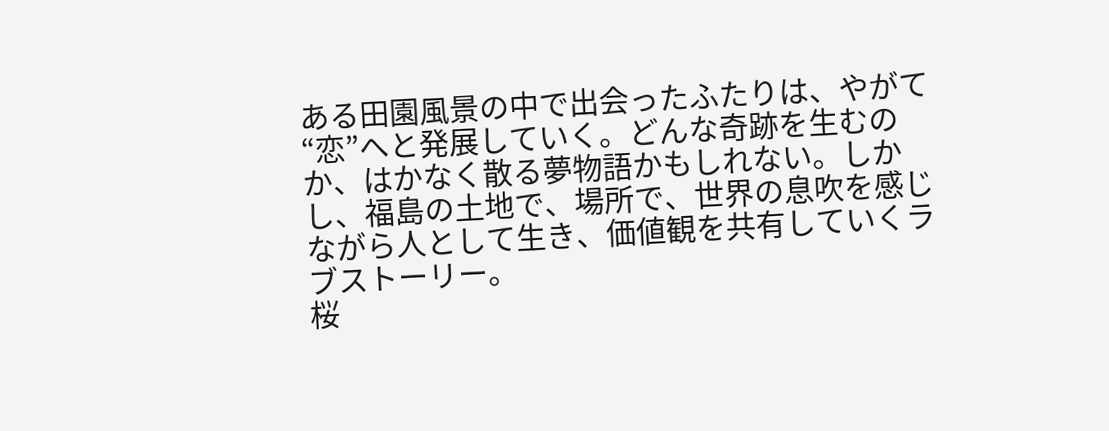ある田園風景の中で出会ったふたりは、やがて“恋”へと発展していく。どんな奇跡を生むのか、はかなく散る夢物語かもしれない。しかし、福島の土地で、場所で、世界の息吹を感じながら人として生き、価値観を共有していくラブストーリー。
桜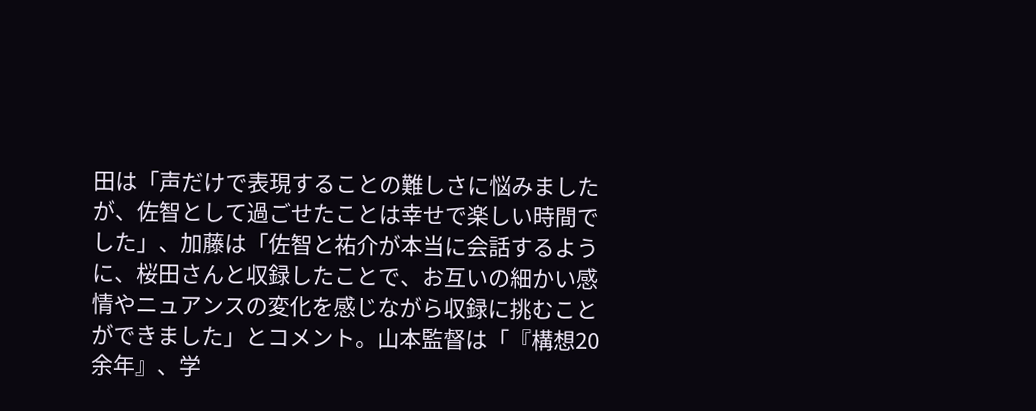田は「声だけで表現することの難しさに悩みましたが、佐智として過ごせたことは幸せで楽しい時間でした」、加藤は「佐智と祐介が本当に会話するように、桜田さんと収録したことで、お互いの細かい感情やニュアンスの変化を感じながら収録に挑むことができました」とコメント。山本監督は「『構想20余年』、学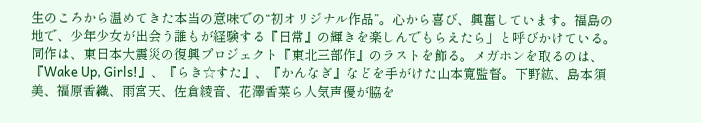生のころから温めてきた本当の意味での“初オリジナル作品”。心から喜び、興奮しています。福島の地で、少年少女が出会う誰もが経験する『日常』の輝きを楽しんでもらえたら」と呼びかけている。
同作は、東日本大震災の復興プロジェクト『東北三部作』のラストを飾る。メガホンを取るのは、『Wake Up, Girls!』、『らき☆すた』、『かんなぎ』などを手がけた山本寛監督。下野紘、島本須美、福原香織、雨宮天、佐倉綾音、花澤香菜ら人気声優が脇を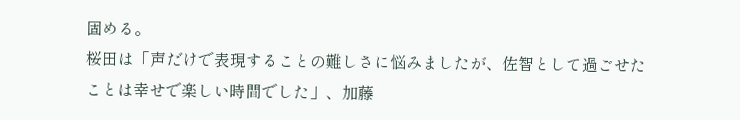固める。
桜田は「声だけで表現することの難しさに悩みましたが、佐智として過ごせたことは幸せで楽しい時間でした」、加藤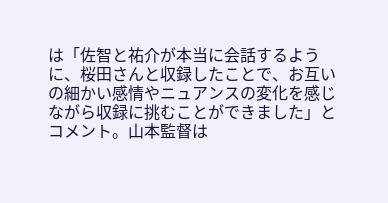は「佐智と祐介が本当に会話するように、桜田さんと収録したことで、お互いの細かい感情やニュアンスの変化を感じながら収録に挑むことができました」とコメント。山本監督は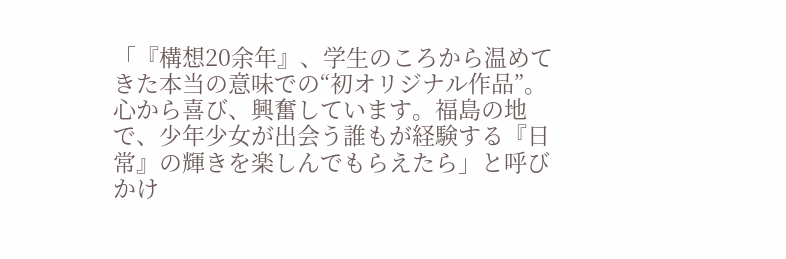「『構想20余年』、学生のころから温めてきた本当の意味での“初オリジナル作品”。心から喜び、興奮しています。福島の地で、少年少女が出会う誰もが経験する『日常』の輝きを楽しんでもらえたら」と呼びかけ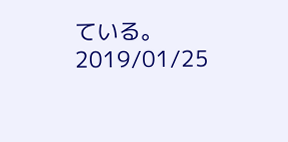ている。
2019/01/25